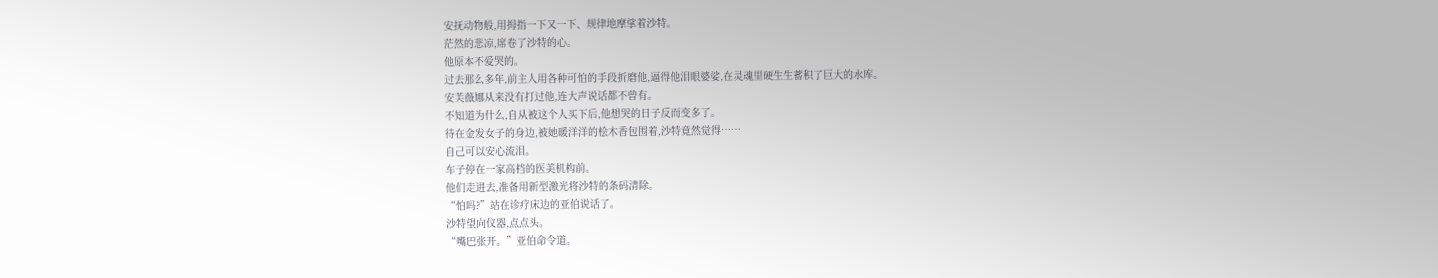安抚动物般,用拇指一下又一下、规律地摩挲着沙特。
茫然的悲凉,席卷了沙特的心。
他原本不爱哭的。
过去那么多年,前主人用各种可怕的手段折磨他,逼得他泪眼婆娑,在灵魂里硬生生蓄积了巨大的水库。
安芙薇娜从来没有打过他,连大声说话都不曾有。
不知道为什么,自从被这个人买下后,他想哭的日子反而变多了。
待在金发女子的身边,被她暖洋洋的桧木香包围着,沙特竟然觉得……
自己可以安心流泪。
车子停在一家高档的医美机构前。
他们走进去,准备用新型激光将沙特的条码清除。
“怕吗?”站在诊疗床边的亚伯说话了。
沙特望向仪器,点点头。
“嘴巴张开。”亚伯命令道。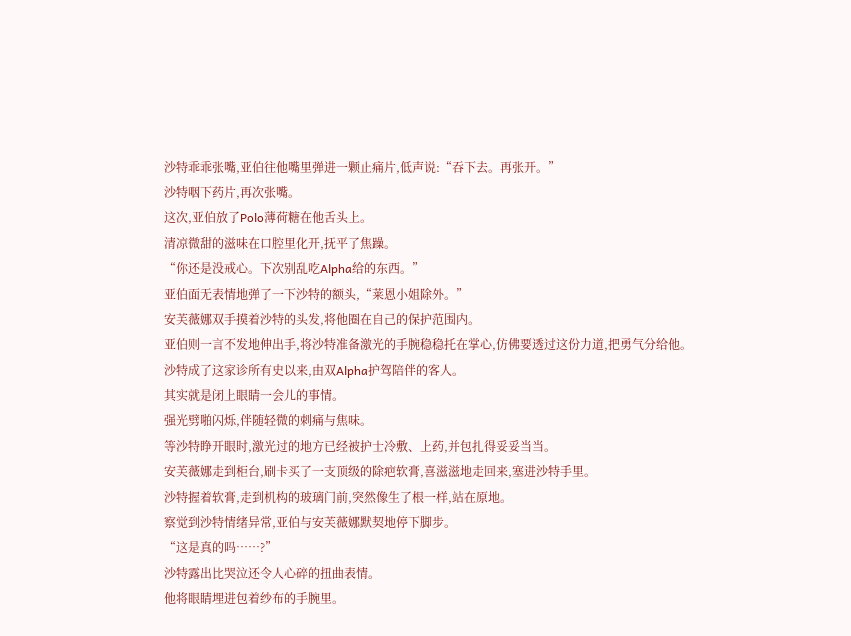沙特乖乖张嘴,亚伯往他嘴里弹进一颗止痛片,低声说:“吞下去。再张开。”
沙特咽下药片,再次张嘴。
这次,亚伯放了Polo薄荷糖在他舌头上。
清凉微甜的滋味在口腔里化开,抚平了焦躁。
“你还是没戒心。下次别乱吃Alpha给的东西。”
亚伯面无表情地弹了一下沙特的额头,“莱恩小姐除外。”
安芙薇娜双手摸着沙特的头发,将他圈在自己的保护范围内。
亚伯则一言不发地伸出手,将沙特准备激光的手腕稳稳托在掌心,仿佛要透过这份力道,把勇气分给他。
沙特成了这家诊所有史以来,由双Alpha护驾陪伴的客人。
其实就是闭上眼睛一会儿的事情。
强光劈啪闪烁,伴随轻微的刺痛与焦味。
等沙特睁开眼时,激光过的地方已经被护士冷敷、上药,并包扎得妥妥当当。
安芙薇娜走到柜台,刷卡买了一支顶级的除疤软膏,喜滋滋地走回来,塞进沙特手里。
沙特握着软膏,走到机构的玻璃门前,突然像生了根一样,站在原地。
察觉到沙特情绪异常,亚伯与安芙薇娜默契地停下脚步。
“这是真的吗……?”
沙特露出比哭泣还令人心碎的扭曲表情。
他将眼睛埋进包着纱布的手腕里。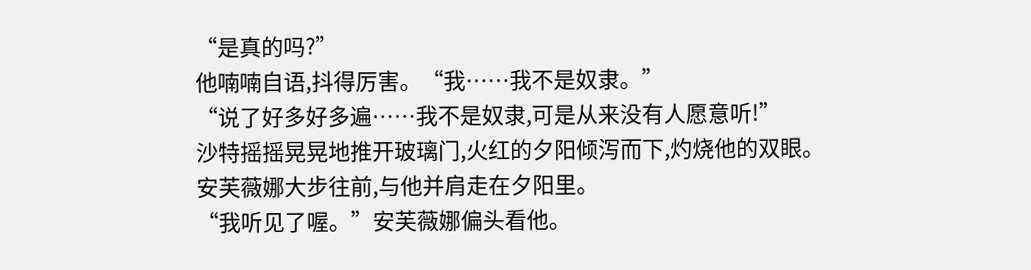“是真的吗?”
他喃喃自语,抖得厉害。“我……我不是奴隶。”
“说了好多好多遍……我不是奴隶,可是从来没有人愿意听!”
沙特摇摇晃晃地推开玻璃门,火红的夕阳倾泻而下,灼烧他的双眼。
安芙薇娜大步往前,与他并肩走在夕阳里。
“我听见了喔。”安芙薇娜偏头看他。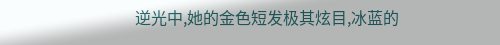逆光中,她的金色短发极其炫目,冰蓝的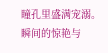瞳孔里盛满宠溺。
瞬间的惊艳与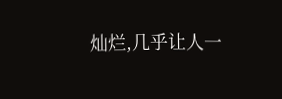灿烂,几乎让人一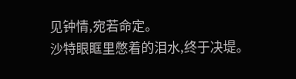见钟情,宛若命定。
沙特眼眶里憋着的泪水,终于决堤。